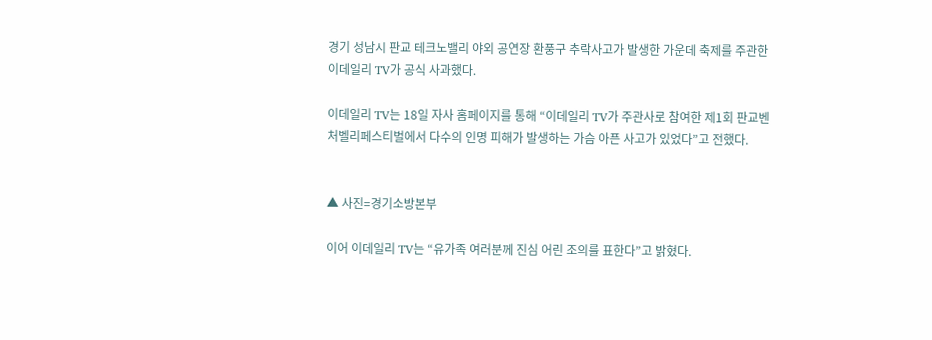경기 성남시 판교 테크노밸리 야외 공연장 환풍구 추락사고가 발생한 가운데 축제를 주관한 이데일리 TV가 공식 사과했다.

이데일리 TV는 18일 자사 홈페이지를 통해 “이데일리 TV가 주관사로 참여한 제1회 판교벤처벨리페스티벌에서 다수의 인명 피해가 발생하는 가슴 아픈 사고가 있었다”고 전했다.


▲ 사진=경기소방본부

이어 이데일리 TV는 “유가족 여러분께 진심 어린 조의를 표한다”고 밝혔다.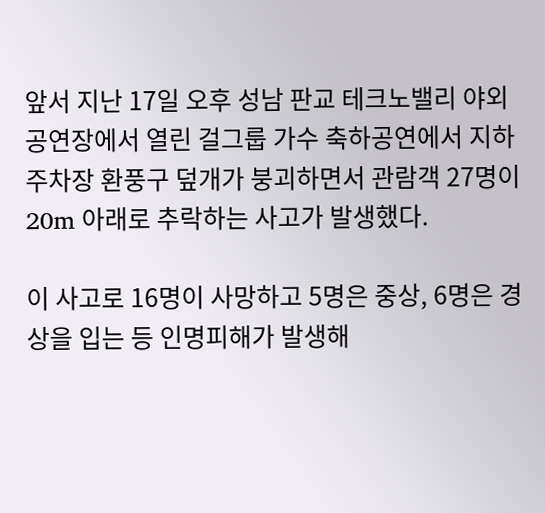앞서 지난 17일 오후 성남 판교 테크노밸리 야외 공연장에서 열린 걸그룹 가수 축하공연에서 지하주차장 환풍구 덮개가 붕괴하면서 관람객 27명이 20m 아래로 추락하는 사고가 발생했다.

이 사고로 16명이 사망하고 5명은 중상, 6명은 경상을 입는 등 인명피해가 발생해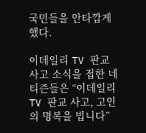국민들을 안타깝게 했다.

이데일리 TV 판교 사고 소식을 접한 네티즌들은 “이데일리 TV 판교 사고, 고인의 명복을 빕니다”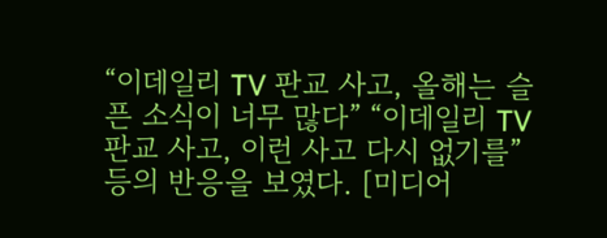“이데일리 TV 판교 사고, 올해는 슬픈 소식이 너무 많다” “이데일리 TV 판교 사고, 이런 사고 다시 없기를” 등의 반응을 보였다. [미디어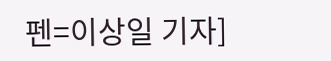펜=이상일 기자]